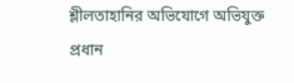শ্লীলতাহানির অভিযোগে অভিযুক্ত প্রধান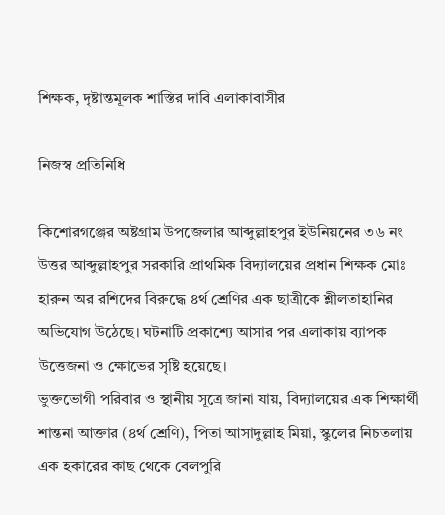শিক্ষক, দৃষ্টান্তমূলক শাস্তির দাবি এলাকাবাসীর

নিজস্ব প্রতিনিধি

কিশোরগঞ্জের অষ্টগ্রাম উপজেলার আব্দুল্লাহপুর ইউনিয়নের ৩৬ নং উত্তর আব্দুল্লাহপুর সরকারি প্রাথমিক বিদ্যালয়ের প্রধান শিক্ষক মোঃ হারুন অর রশিদের বিরুদ্ধে ৪র্থ শ্রেণির এক ছাত্রীকে শ্লীলতাহানির অভিযোগ উঠেছে। ঘটনাটি প্রকাশ্যে আসার পর এলাকায় ব্যাপক উত্তেজনা ও ক্ষোভের সৃষ্টি হয়েছে।
ভুক্তভোগী পরিবার ও স্থানীয় সূত্রে জানা যায়, বিদ্যালয়ের এক শিক্ষার্থী শান্তনা আক্তার (৪র্থ শ্রেণি), পিতা আসাদুল্লাহ মিয়া, স্কুলের নিচতলায় এক হকারের কাছ থেকে বেলপুরি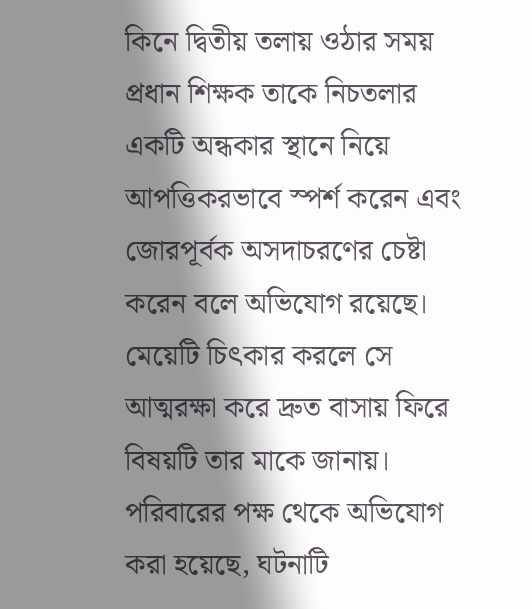কিনে দ্বিতীয় তলায় ওঠার সময় প্রধান শিক্ষক তাকে নিচতলার একটি অন্ধকার স্থানে নিয়ে আপত্তিকরভাবে স্পর্শ করেন এবং জোরপূর্বক অসদাচরণের চেষ্টা করেন বলে অভিযোগ রয়েছে। মেয়েটি চিৎকার করলে সে আত্মরক্ষা করে দ্রুত বাসায় ফিরে বিষয়টি তার মাকে জানায়।
পরিবারের পক্ষ থেকে অভিযোগ করা হয়েছে, ঘটনাটি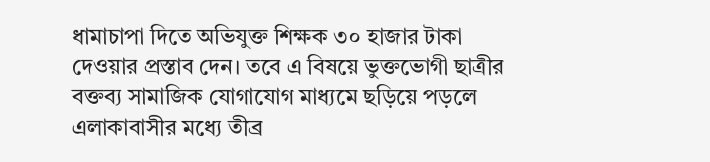ধামাচাপা দিতে অভিযুক্ত শিক্ষক ৩০ হাজার টাকা দেওয়ার প্রস্তাব দেন। তবে এ বিষয়ে ভুক্তভোগী ছাত্রীর বক্তব্য সামাজিক যোগাযোগ মাধ্যমে ছড়িয়ে পড়লে এলাকাবাসীর মধ্যে তীব্র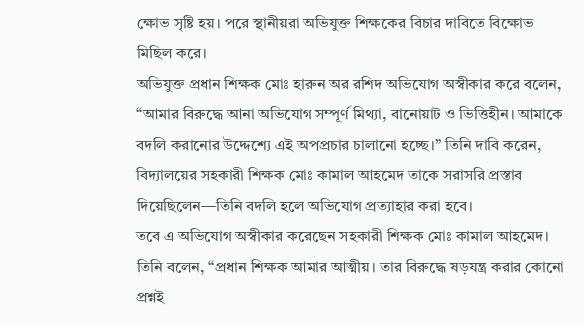ক্ষোভ সৃষ্টি হয়। পরে স্থানীয়রা অভিযুক্ত শিক্ষকের বিচার দাবিতে বিক্ষোভ মিছিল করে।
অভিযুক্ত প্রধান শিক্ষক মোঃ হারুন অর রশিদ অভিযোগ অস্বীকার করে বলেন, “আমার বিরুদ্ধে আনা অভিযোগ সম্পূর্ণ মিথ্যা, বানোয়াট ও ভিত্তিহীন। আমাকে বদলি করানোর উদ্দেশ্যে এই অপপ্রচার চালানো হচ্ছে।” তিনি দাবি করেন, বিদ্যালয়ের সহকারী শিক্ষক মোঃ কামাল আহমেদ তাকে সরাসরি প্রস্তাব দিয়েছিলেন—তিনি বদলি হলে অভিযোগ প্রত্যাহার করা হবে।
তবে এ অভিযোগ অস্বীকার করেছেন সহকারী শিক্ষক মোঃ কামাল আহমেদ। তিনি বলেন, “প্রধান শিক্ষক আমার আত্মীয়। তার বিরুদ্ধে ষড়যন্ত্র করার কোনো প্রশ্নই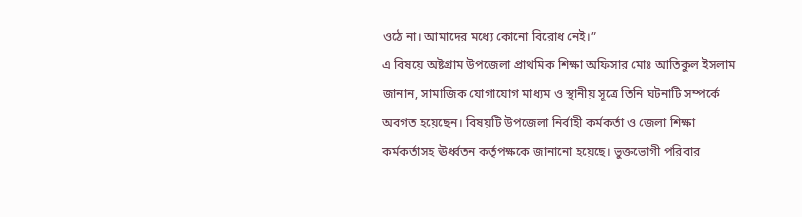ওঠে না। আমাদের মধ্যে কোনো বিরোধ নেই।”
এ বিষয়ে অষ্টগ্রাম উপজেলা প্রাথমিক শিক্ষা অফিসার মোঃ আতিকুল ইসলাম জানান, সামাজিক যোগাযোগ মাধ্যম ও স্থানীয় সূত্রে তিনি ঘটনাটি সম্পর্কে অবগত হয়েছেন। বিষয়টি উপজেলা নির্বাহী কর্মকর্তা ও জেলা শিক্ষা কর্মকর্তাসহ ঊর্ধ্বতন কর্তৃপক্ষকে জানানো হয়েছে। ভুক্তভোগী পরিবার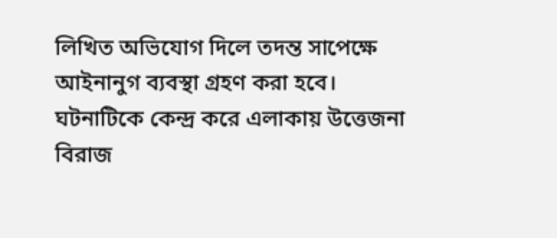লিখিত অভিযোগ দিলে তদন্ত সাপেক্ষে আইনানুগ ব্যবস্থা গ্রহণ করা হবে।
ঘটনাটিকে কেন্দ্র করে এলাকায় উত্তেজনা বিরাজ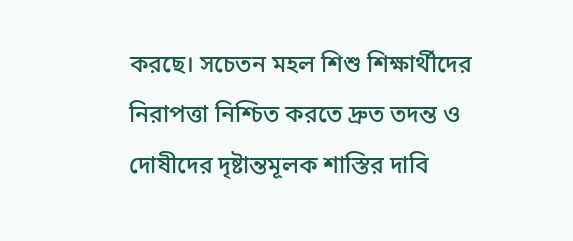করছে। সচেতন মহল শিশু শিক্ষার্থীদের নিরাপত্তা নিশ্চিত করতে দ্রুত তদন্ত ও দোষীদের দৃষ্টান্তমূলক শাস্তির দাবি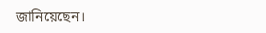জানিয়েছেন।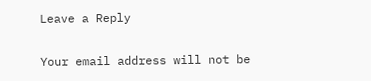Leave a Reply

Your email address will not be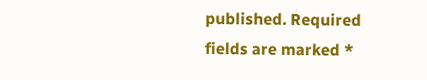published. Required fields are marked *